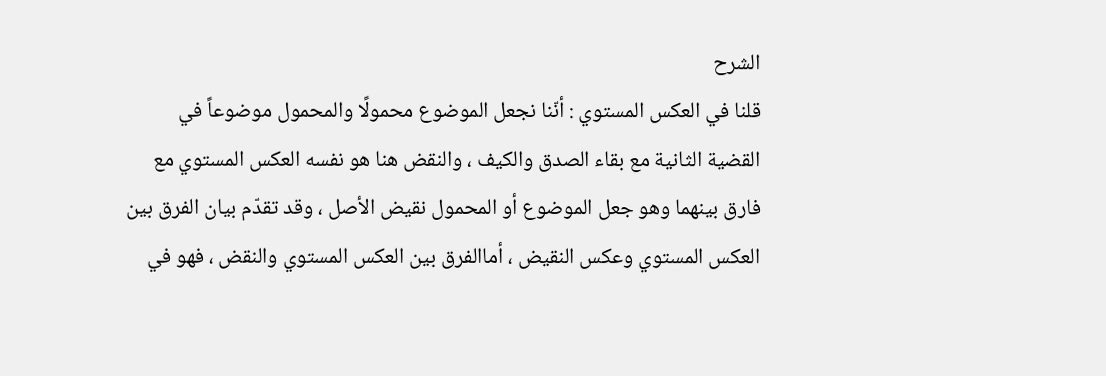الشرح
قلنا في العكس المستوي : أنّنا نجعل الموضوع محمولًا والمحمول موضوعاً في القضية الثانية مع بقاء الصدق والكيف ، والنقض هنا هو نفسه العكس المستوي مع فارق بينهما وهو جعل الموضوع أو المحمول نقيض الأصل ، وقد تقدّم بيان الفرق بين العكس المستوي وعكس النقيض ، أماالفرق بين العكس المستوي والنقض ، فهو في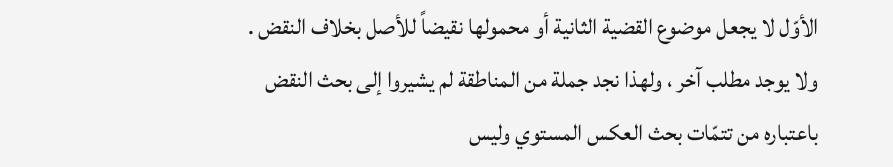الأوّل لا يجعل موضوع القضية الثانية أو محمولها نقيضاً للأصل بخلاف النقض . ولا يوجد مطلب آخر ، ولهذا نجد جملة من المناطقة لم يشيروا إلى بحث النقض باعتباره من تتمّات بحث العكس المستوي وليس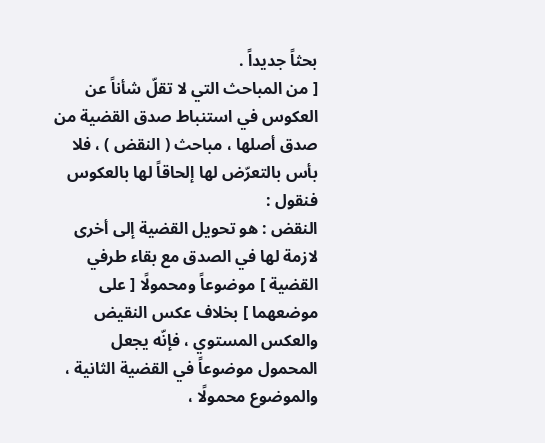بحثاً جديداً .
[ من المباحث التي لا تقلّ شأناً عن العكوس في استنباط صدق القضية من صدق أصلها ، مباحث ( النقض ) ، فلا بأس بالتعرّض لها إلحاقاً لها بالعكوس فنقول :
النقض : هو تحويل القضية إلى أخرى لازمة لها في الصدق مع بقاء طرفي القضية ] موضوعاً ومحمولًا [ على موضعهما ] بخلاف عكس النقيض والعكس المستوي ، فإنّه يجعل المحمول موضوعاً في القضية الثانية ، والموضوع محمولًا ،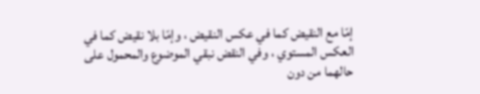إمّا مع النقيض كما في عكس النقيض ، وإمّا بلا نقيض كما في العكس المستوي ، وفي النقض نبقي الموضوع والمحمول على حالهما من دون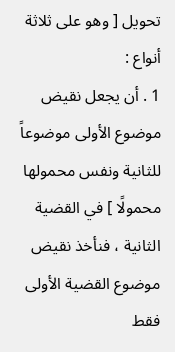تحويل [ وهو على ثلاثة أنواع :
1 . أن يجعل نقيض موضوع الأولى موضوعاً للثانية ونفس محمولها محمولًا ] في القضية الثانية ، فنأخذ نقيض موضوع القضية الأولى فقط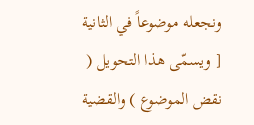ونجعله موضوعاً في الثانية [ ويسمّى هذا التحويل ( نقض الموضوع ) والقضية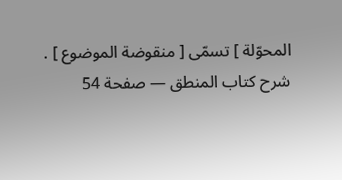المحوّلة ] تسمّى [ منقوضة الموضوع ] .
شرح كتاب المنطق — صفحة 54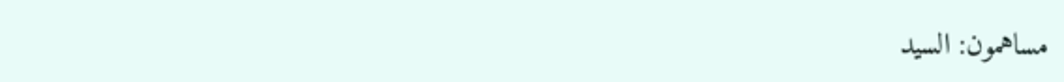مساهمون: السيد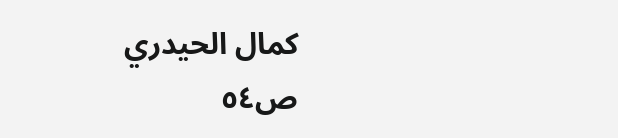كمال الحيدري
ص٥٤